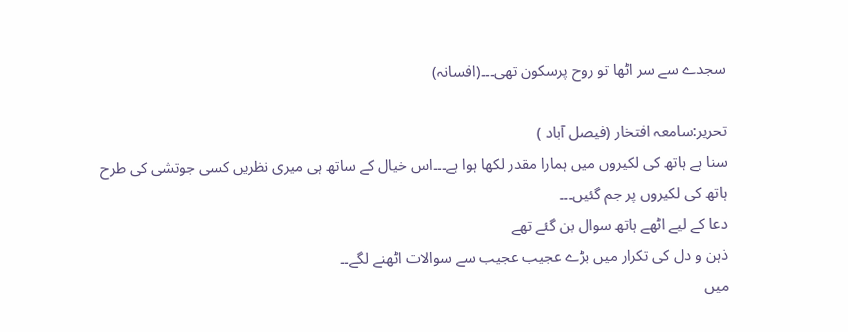سجدے سے سر اٹھا تو روح پرسکون تھی۔۔۔(افسانہ)

تحریر:سامعہ افتخار (فیصل آباد )
سنا ہے ہاتھ کی لکیروں میں ہمارا مقدر لکھا ہوا ہے۔۔۔اس خیال کے ساتھ ہی میری نظریں کسی جوتشی کی طرح ہاتھ کی لکیروں پر جم گئیں۔۔۔
دعا کے لیے اٹھے ہاتھ سوال بن گئے تھے
ذہن و دل کی تکرار میں بڑے عجیب عجیب سے سوالات اٹھنے لگے۔۔
میں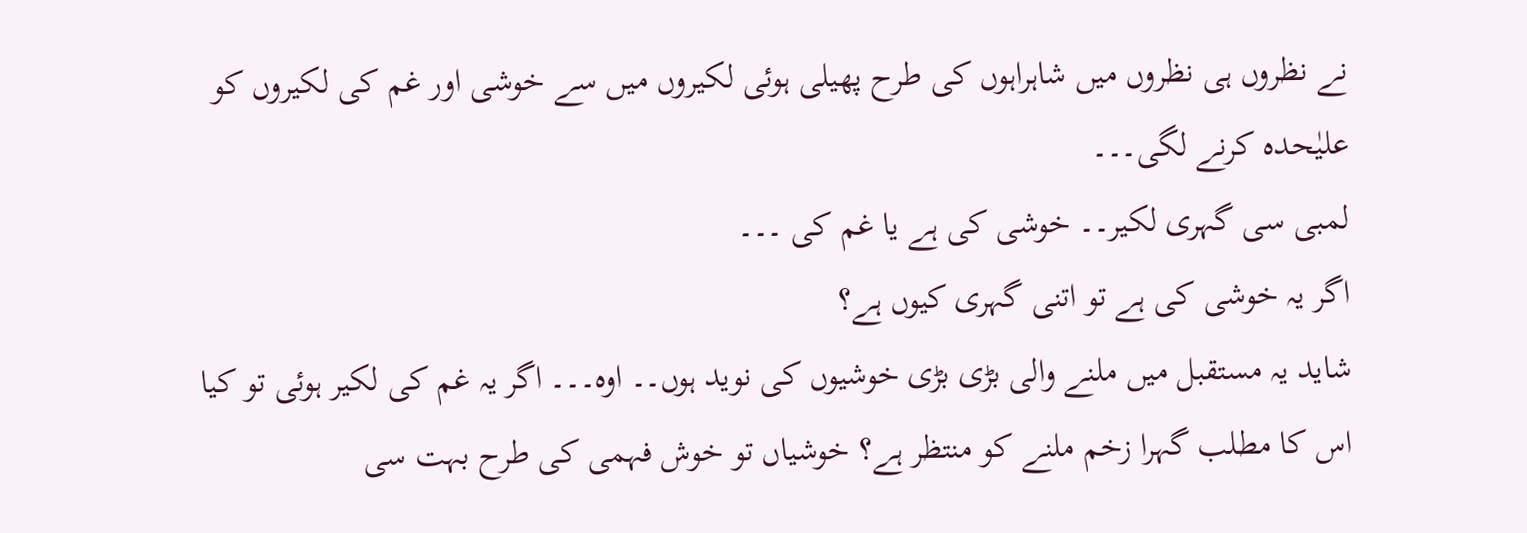نے نظروں ہی نظروں میں شاہراہوں کی طرح پھیلی ہوئی لکیروں میں سے خوشی اور غم کی لکیروں کو علیٰحدہ کرنے لگی۔۔۔
لمبی سی گہری لکیر۔۔ خوشی کی ہے یا غم کی ۔۔۔
اگر یہ خوشی کی ہے تو اتنی گہری کیوں ہے؟
شاید یہ مستقبل میں ملنے والی بڑی بڑی خوشیوں کی نوید ہوں۔۔ اوہ۔۔۔ اگر یہ غم کی لکیر ہوئی تو کیا اس کا مطلب گہرا زخم ملنے کو منتظر ہے؟ خوشیاں تو خوش فہمی کی طرح بہت سی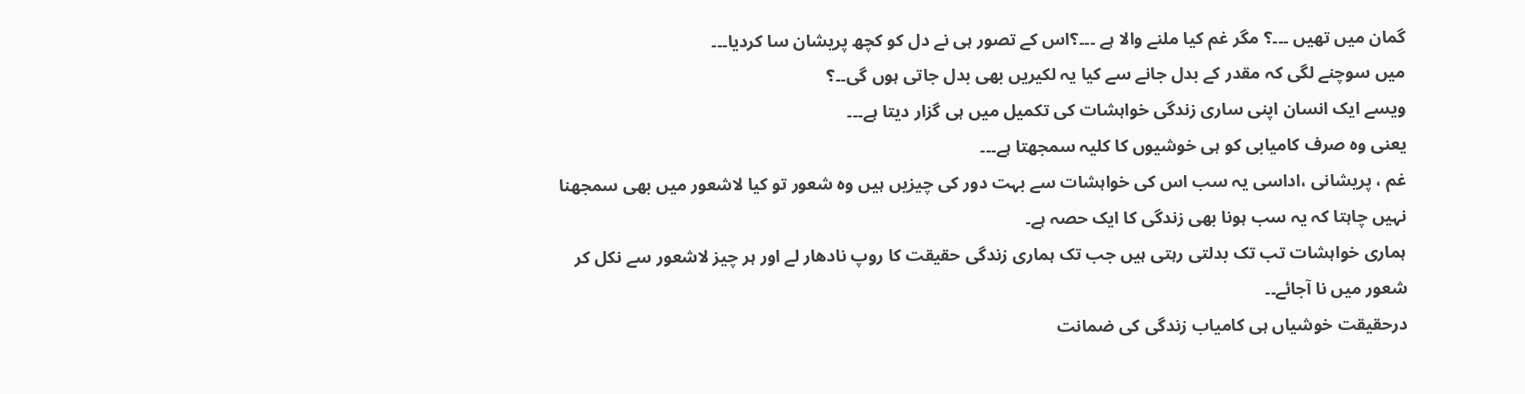گمان میں تھیں ۔۔۔؟ مگر غم کیا ملنے والا ہے ۔۔۔؟اس کے تصور ہی نے دل کو کچھ پریشان سا کردیا۔۔۔
میں سوچنے لگی کہ مقدر کے بدل جانے سے کیا یہ لکیریں بھی بدل جاتی ہوں گی۔۔؟
ویسے ایک انسان اپنی ساری زندگی خواہشات کی تکمیل میں ہی گزار دیتا ہے۔۔۔
یعنی وہ صرف کامیابی کو ہی خوشیوں کا کلیہ سمجھتا ہے۔۔۔
غم ، پریشانی ،اداسی یہ سب اس کی خواہشات سے بہت دور کی چیزیں ہیں وہ شعور تو کیا لاشعور میں بھی سمجھنا نہیں چاہتا کہ یہ سب ہونا بھی زندگی کا ایک حصہ ہے۔
ہماری خواہشات تب تک بدلتی رہتی ہیں جب تک ہماری زندگی حقیقت کا روپ نادھار لے اور ہر چیز لاشعور سے نکل کر شعور میں نا آجائے۔۔
درحقیقت خوشیاں ہی کامیاب زندگی کی ضمانت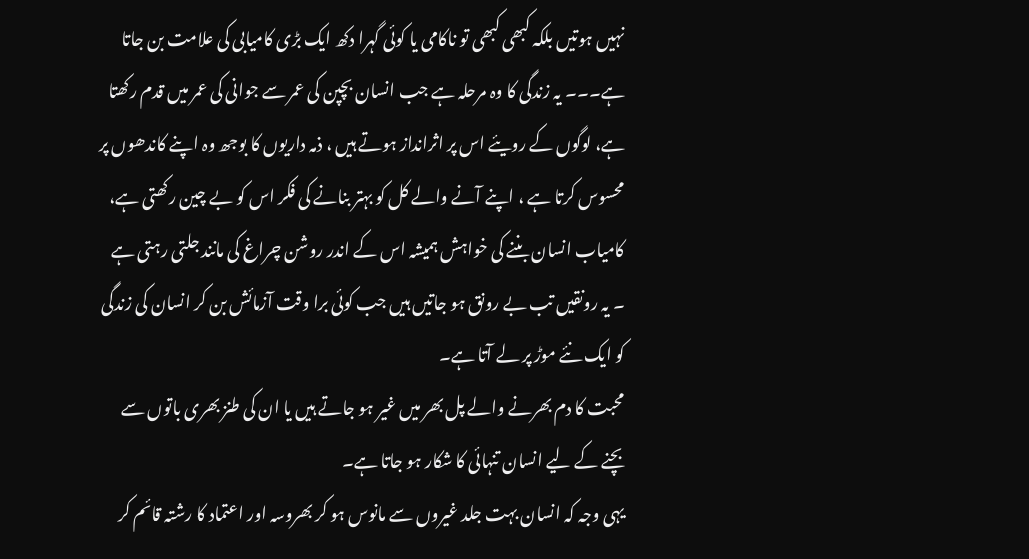نہیں ہوتیں بلکہ کبھی کبھی تو ناکامی یا کوئی گہرا دکھ ایک بڑی کامیابی کی علامت بن جاتا ہے۔۔۔ یہ زندگی کا وہ مرحلہ ہے جب انسان بچپن کی عمر سے جوانی کی عمر میں قدم رکھتا ہے، لوگوں کے رویئے اس پر اثرانداز ہوتے ہیں ، ذمہ داریوں کا بوجھ وہ اپنے کاندھوں پر محسوس کرتا ہے ، اپنے آنے والے کل کو بہتر بنانے کی فکر اس کو بے چین رکھتی ہے، کامیاب انسان بننے کی خواہش ہمیشہ اس کے اندر روشن چراغ کی مانند جلتی رہتی ہے ۔ یہ رونقیں تب بے رونق ہو جاتیں ہیں جب کوئی برا وقت آزمائش بن کر انسان کی زندگی کو ایک نئے موڑ پر لے آتا ہے۔
محبت کا دم بھرنے والے پل بھر میں غیر ہو جاتے ہیں یا ان کی طنز بھری باتوں سے بچنے کے لیے انسان تنہائی کا شکار ہو جاتا ہے۔
یہی وجہ کہ انسان بہت جلد غیروں سے مانوس ہو کر بھروسہ اور اعتماد کا رشتہ قائم کر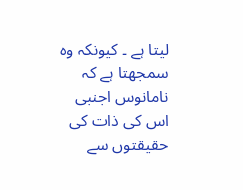لیتا ہے ۔ کیونکہ وہ سمجھتا ہے کہ نامانوس اجنبی اس کی ذات کی حقیقتوں سے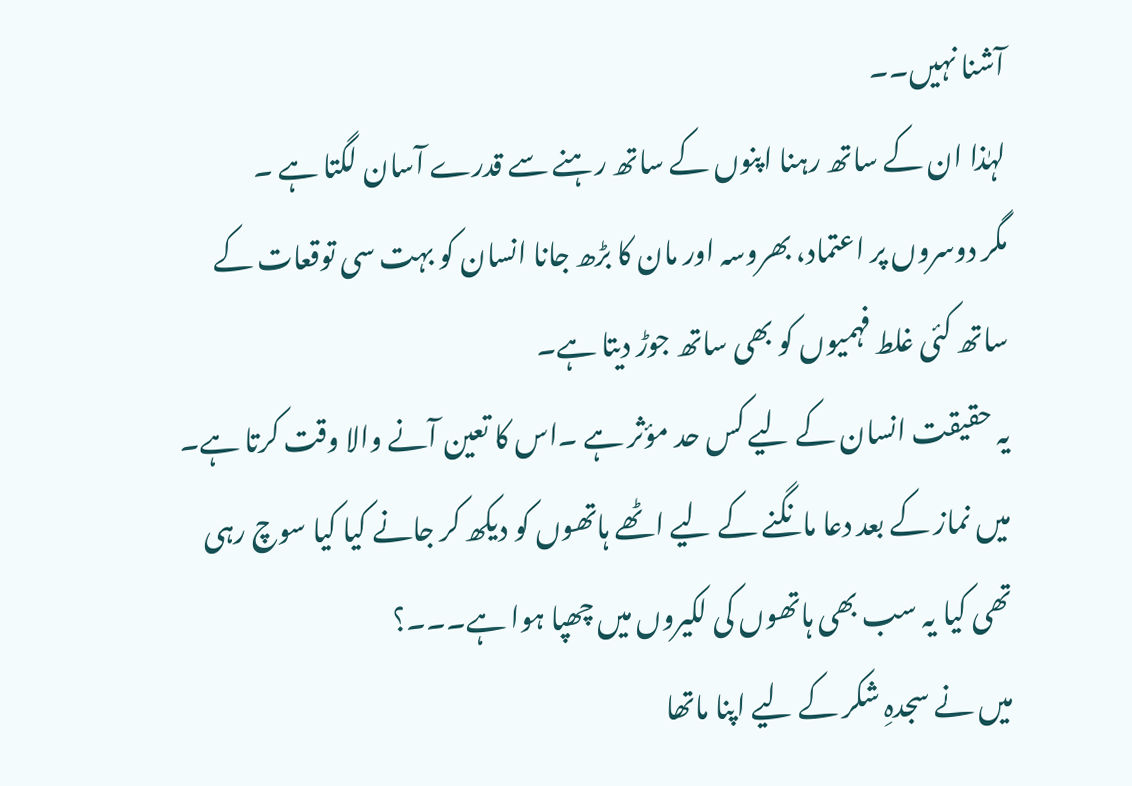آشنا نہیں۔۔
لہٰذا ان کے ساتھ رہنا اپنوں کے ساتھ رہنے سے قدرے آسان لگتا ہے ۔
مگر دوسروں پر اعتماد، بھروسہ اور مان کا بڑھ جانا انسان کو بہت سی توقعات کے ساتھ کئی غلط فہمیوں کو بھی ساتھ جوڑ دیتا ہے۔
یہ حقیقت انسان کے لیے کس حد مؤثر ہے ۔اس کا تعین آنے والا وقت کرتا ہے۔
میں نماز کے بعد دعا مانگنے کے لیے اٹھے ہاتھوں کو دیکھ کر جانے کیا کیا سوچ رہی تھی کیا یہ سب بھی ہاتھوں کی لکیروں میں چھپا ہوا ہے۔۔۔؟
میں نے سجدہِ شکر کے لیے اپنا ماتھا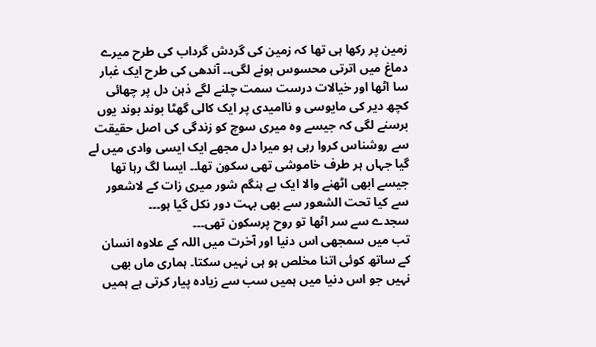زمین پر رکھا ہی تھا کہ زمین کی گردش گرداب کی طرح میرے دماغ میں اترتی محسوس ہونے لگی۔۔ آندھی کی طرح ایک غبار سا اٹھا اور خیالات درست سمت چلنے لگے ذہن دل پر چھائی کچھ دیر کی مایوسی و ناامیدی پر ایک کالی گھٹا بوند بوند یوں برسنے لگی کہ جیسے وہ میری سوچ کو زندگی کی اصل حقیقت سے روشناس کروا رہی ہو میرا دل مجھے ایک ایسی وادی میں لے گیا جہاں ہر طرف خاموشی تھی سکون تھا۔۔ ایسا لگ رہا تھا جیسے ابھی اٹھنے والا ایک بے ہنگم شور میری زات کے لاشعور سے کیا تحت الشعور سے بھی بہت دور نکل گیا ہو۔۔۔
سجدے سے سر اٹھا تو روح پرسکون تھی۔۔۔
تب میں سمجھی اس دنیا اور آخرت میں اللہ کے علاوہ انسان کے ساتھ کوئی اتنا مخلص ہو ہی نہیں سکتا۔ ہماری ماں بھی نہیں جو اس دنیا میں ہمیں سب سے زیادہ پیار کرتی ہے ہمیں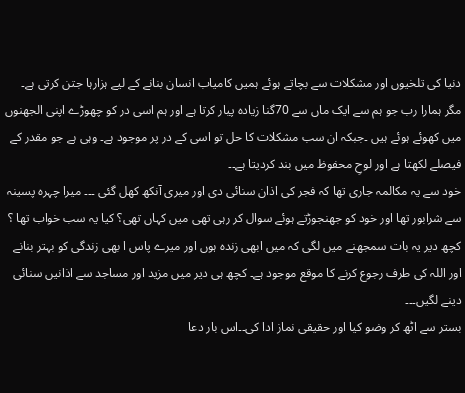دنیا کی تلخیوں اور مشکلات سے بچاتے ہوئے ہمیں کامیاب انسان بنانے کے لیے ہزارہا جتن کرتی ہے۔
مگر ہمارا رب جو ہم سے ایک ماں سے 70گنا زیادہ پیار کرتا ہے اور ہم اسی در کو چھوڑے اپنی الجھنوں میں کھوئے ہوئے ہیں ۔جبکہ ان سب مشکلات کا حل تو اسی کے در پر موجود ہے۔ وہی ہے جو مقدر کے فیصلے لکھتا ہے اور لوحِ محفوظ میں بند کردیتا ہے۔۔
خود سے یہ مکالمہ جاری تھا کہ فجر کی اذان سنائی دی اور میری آنکھ کھل گئی ۔۔۔ میرا چہرہ پسینہ سے شرابور تھا اور خود کو جھنجوڑتے ہوئے سوال کر رہی تھی میں کہاں تھی؟ کیا یہ سب خواب تھا ؟ کچھ دیر یہ بات سمجھنے میں لگی کہ میں ابھی زندہ ہوں اور میرے پاس ا بھی زندگی کو بہتر بنانے اور اللہ کی طرف رجوع کرنے کا موقع موجود ہے۔ کچھ ہی دیر میں مزید اور مساجد سے اذانیں سنائی دینے لگیں۔۔۔
بستر سے اٹھ کر وضو کیا اور حقیقی نماز ادا کی۔۔اس بار دعا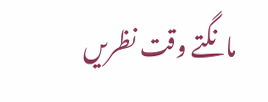مانگتے وقت نظریں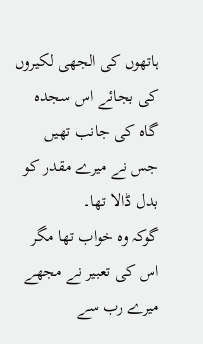ہاتھوں کی الجھی لکیروں کی بجائے اس سجدہ گاہ کی جانب تھیں جس نے میرے مقدر کو بدل ڈالا تھا۔
گوکہ وہ خواب تھا مگر اس کی تعبیر نے مجھے میرے رب سے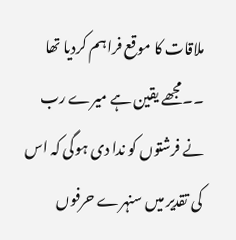ملاقات کا موقع فراہم کردیا تھا ۔۔مجھے یقین ہے میرے رب نے فرشتوں کو ندا دی ہوگی کہ اس کی تقدیر میں سنہرے حرفوں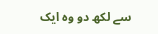سے لکھ دو وہ ایک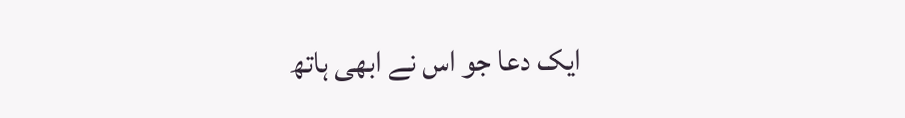ایک دعا جو اس نے ابھی ہاتھ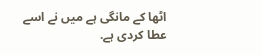اٹھا کے مانگی ہے میں نے اسے عطا کردی ہے.